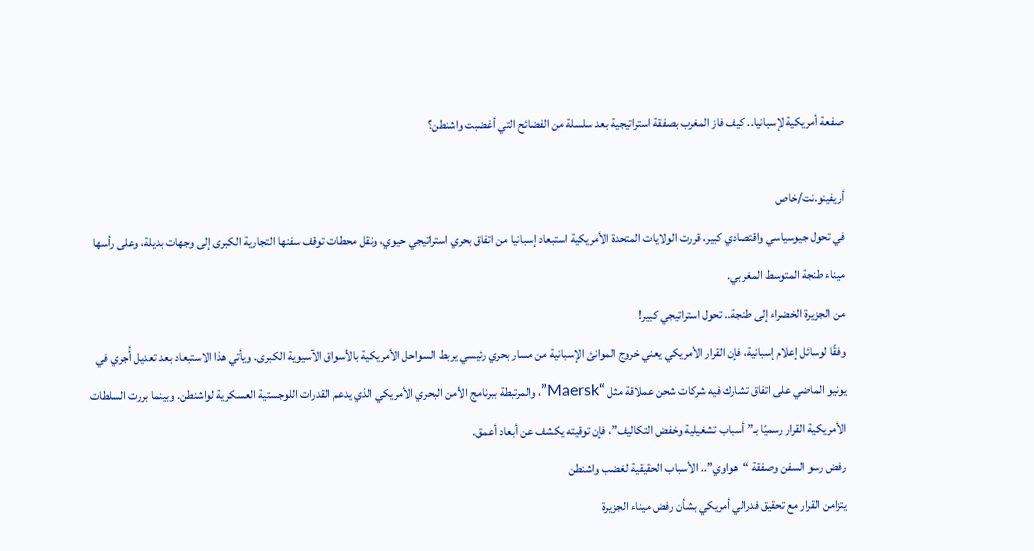صفعة أمريكية لإسبانيا.. كيف فاز المغرب بصفقة استراتيجية بعد سلسلة من الفضائح التي أغضبت واشنطن؟

أريفينو.نت/خاص
في تحول جيوسياسي واقتصادي كبير، قررت الولايات المتحدة الأمريكية استبعاد إسبانيا من اتفاق بحري استراتيجي حيوي، ونقل محطات توقف سفنها التجارية الكبرى إلى وجهات بديلة، وعلى رأسها ميناء طنجة المتوسط المغربي.
من الجزيرة الخضراء إلى طنجة.. تحول استراتيجي كبير!
وفقًا لوسائل إعلام إسبانية، فإن القرار الأمريكي يعني خروج الموانئ الإسبانية من مسار بحري رئيسي يربط السواحل الأمريكية بالأسواق الآسيوية الكبرى. ويأتي هذا الاستبعاد بعد تعديل أُجري في يونيو الماضي على اتفاق تشارك فيه شركات شحن عملاقة مثل “Maersk”، والمرتبطة ببرنامج الأمن البحري الأمريكي الذي يدعم القدرات اللوجستية العسكرية لواشنطن. وبينما بررت السلطات الأمريكية القرار رسميًا بـ”أسباب تشغيلية وخفض التكاليف”، فإن توقيته يكشف عن أبعاد أعمق.
رفض رسو السفن وصفقة “هواوي”.. الأسباب الحقيقية لغضب واشنطن
يتزامن القرار مع تحقيق فدرالي أمريكي بشأن رفض ميناء الجزيرة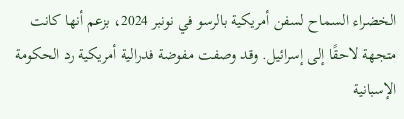الخضراء السماح لسفن أمريكية بالرسو في نونبر 2024، بزعم أنها كانت متجهة لاحقًا إلى إسرائيل. وقد وصفت مفوضة فدرالية أمريكية رد الحكومة الإسبانية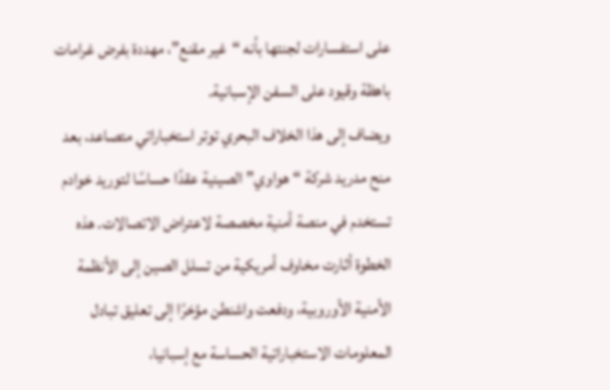على استفسارات لجنتها بأنه “غير مقنع”، مهددة بفرض غرامات باهظة وقيود على السفن الإسبانية.
ويضاف إلى هذا الخلاف البحري توتر استخباراتي متصاعد، بعد منح مدريد شركة “هواوي” الصينية عقدًا حساسًا لتوريد خوادم تستخدم في منصة أمنية مخصصة لاعتراض الاتصالات. هذه الخطوة أثارت مخاوف أمريكية من تسلل الصين إلى الأنظمة الأمنية الأوروبية، ودفعت واشنطن مؤخرًا إلى تعليق تبادل المعلومات الاستخباراتية الحساسة مع إسبانيا،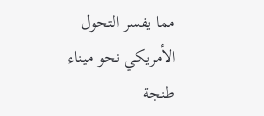مما يفسر التحول الأمريكي نحو ميناء طنجة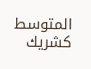المتوسط كشريك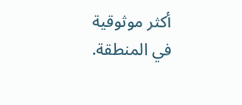أكثر موثوقية في المنطقة.